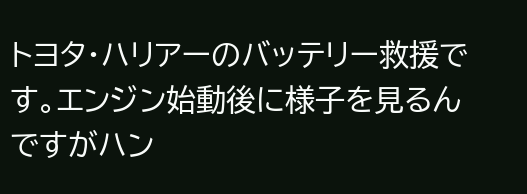トヨタ・ハリアーのバッテリー救援です。エンジン始動後に様子を見るんですがハン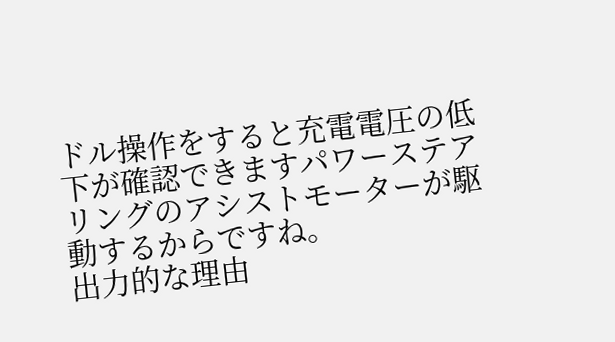ドル操作をすると充電電圧の低下が確認できますパワーステアリングのアシストモーターが駆動するからですね。
出力的な理由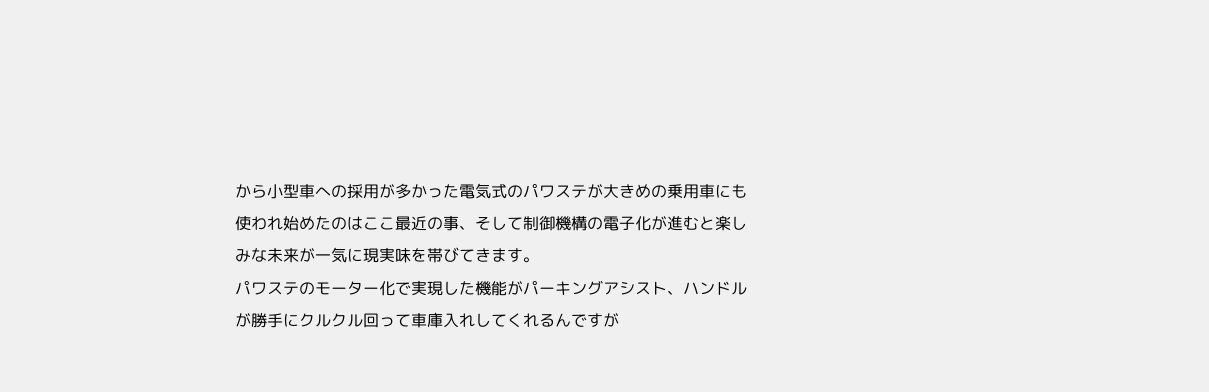から小型車への採用が多かった電気式のパワステが大きめの乗用車にも使われ始めたのはここ最近の事、そして制御機構の電子化が進むと楽しみな未来が一気に現実味を帯びてきます。
パワステのモーター化で実現した機能がパーキングアシスト、ハンドルが勝手にクルクル回って車庫入れしてくれるんですが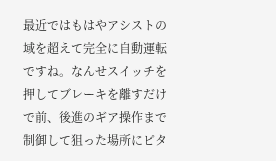最近ではもはやアシストの域を超えて完全に自動運転ですね。なんせスイッチを押してブレーキを離すだけで前、後進のギア操作まで制御して狙った場所にピタ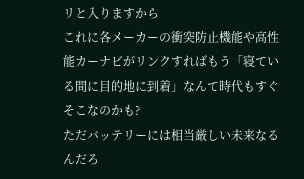リと入りますから
これに各メーカーの衝突防止機能や高性能カーナビがリンクすればもう「寝ている間に目的地に到着」なんて時代もすぐそこなのかも?
ただバッテリーには相当厳しい未来なるんだろ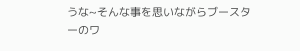うな~そんな事を思いながらブースターのワ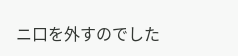ニ口を外すのでした